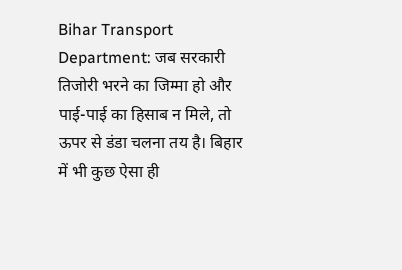Bihar Transport Department: जब सरकारी तिजोरी भरने का जिम्मा हो और पाई-पाई का हिसाब न मिले, तो ऊपर से डंडा चलना तय है। बिहार में भी कुछ ऐसा ही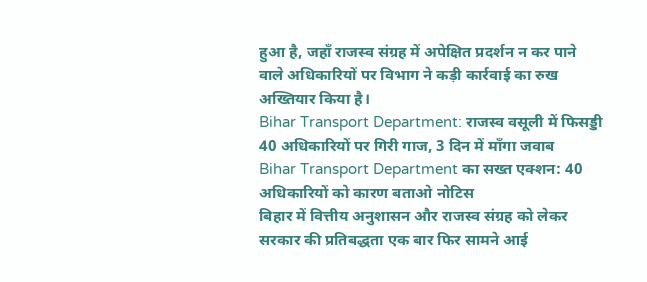हुआ है, जहाँ राजस्व संग्रह में अपेक्षित प्रदर्शन न कर पाने वाले अधिकारियों पर विभाग ने कड़ी कार्रवाई का रुख अख्तियार किया है।
Bihar Transport Department: राजस्व वसूली में फिसड्डी 40 अधिकारियों पर गिरी गाज, 3 दिन में माँगा जवाब
Bihar Transport Department का सख्त एक्शन: 40 अधिकारियों को कारण बताओ नोटिस
बिहार में वित्तीय अनुशासन और राजस्व संग्रह को लेकर सरकार की प्रतिबद्धता एक बार फिर सामने आई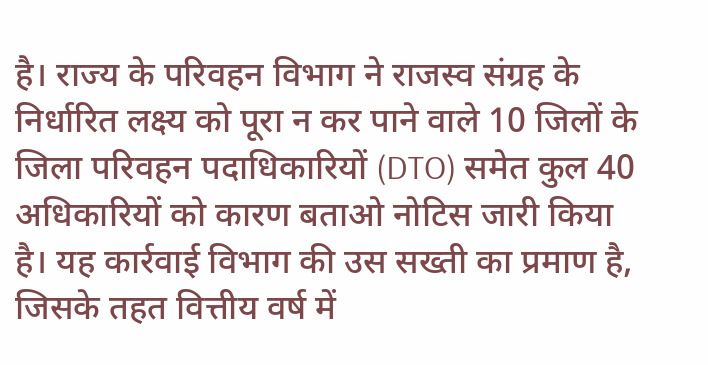है। राज्य के परिवहन विभाग ने राजस्व संग्रह के निर्धारित लक्ष्य को पूरा न कर पाने वाले 10 जिलों के जिला परिवहन पदाधिकारियों (DTO) समेत कुल 40 अधिकारियों को कारण बताओ नोटिस जारी किया है। यह कार्रवाई विभाग की उस सख्ती का प्रमाण है, जिसके तहत वित्तीय वर्ष में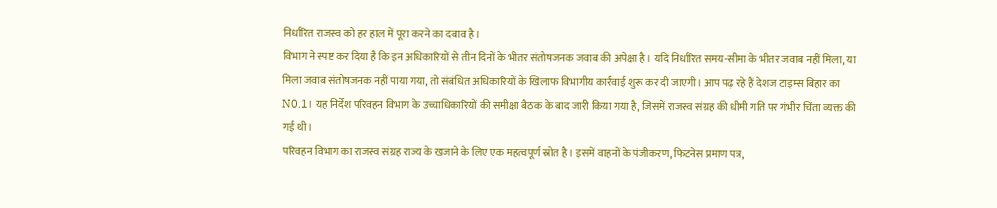निर्धारित राजस्व को हर हाल में पूरा करने का दबाव है।
विभाग ने स्पष्ट कर दिया है कि इन अधिकारियों से तीन दिनों के भीतर संतोषजनक जवाब की अपेक्षा है। यदि निर्धारित समय-सीमा के भीतर जवाब नहीं मिला, या मिला जवाब संतोषजनक नहीं पाया गया, तो संबंधित अधिकारियों के खिलाफ विभागीय कार्रवाई शुरू कर दी जाएगी। आप पढ़ रहे हैं देशज टाइम्स बिहार का N0.1। यह निर्देश परिवहन विभाग के उच्चाधिकारियों की समीक्षा बैठक के बाद जारी किया गया है, जिसमें राजस्व संग्रह की धीमी गति पर गंभीर चिंता व्यक्त की गई थी।
परिवहन विभाग का राजस्व संग्रह राज्य के खजाने के लिए एक महत्वपूर्ण स्रोत है। इसमें वाहनों के पंजीकरण, फिटनेस प्रमाण पत्र,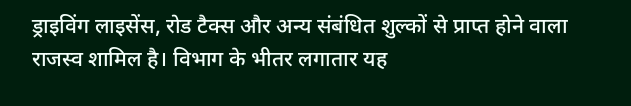ड्राइविंग लाइसेंस, रोड टैक्स और अन्य संबंधित शुल्कों से प्राप्त होने वाला राजस्व शामिल है। विभाग के भीतर लगातार यह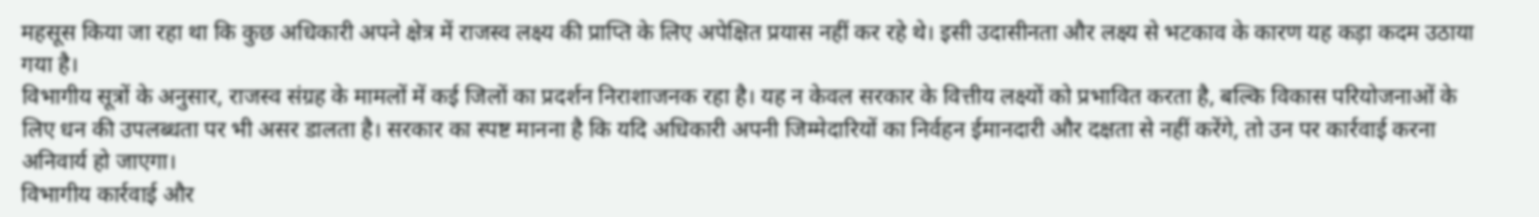महसूस किया जा रहा था कि कुछ अधिकारी अपने क्षेत्र में राजस्व लक्ष्य की प्राप्ति के लिए अपेक्षित प्रयास नहीं कर रहे थे। इसी उदासीनता और लक्ष्य से भटकाव के कारण यह कड़ा कदम उठाया गया है।
विभागीय सूत्रों के अनुसार, राजस्व संग्रह के मामलों में कई जिलों का प्रदर्शन निराशाजनक रहा है। यह न केवल सरकार के वित्तीय लक्ष्यों को प्रभावित करता है, बल्कि विकास परियोजनाओं के लिए धन की उपलब्धता पर भी असर डालता है। सरकार का स्पष्ट मानना है कि यदि अधिकारी अपनी जिम्मेदारियों का निर्वहन ईमानदारी और दक्षता से नहीं करेंगे, तो उन पर कार्रवाई करना अनिवार्य हो जाएगा।
विभागीय कार्रवाई और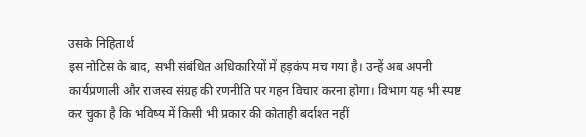उसके निहितार्थ
इस नोटिस के बाद, सभी संबंधित अधिकारियों में हड़कंप मच गया है। उन्हें अब अपनी कार्यप्रणाली और राजस्व संग्रह की रणनीति पर गहन विचार करना होगा। विभाग यह भी स्पष्ट कर चुका है कि भविष्य में किसी भी प्रकार की कोताही बर्दाश्त नहीं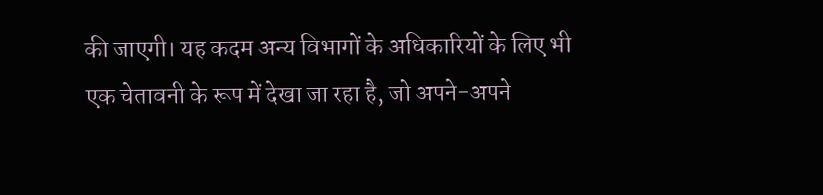की जाएगी। यह कदम अन्य विभागों के अधिकारियों के लिए भी एक चेतावनी के रूप में देखा जा रहा है, जो अपने-अपने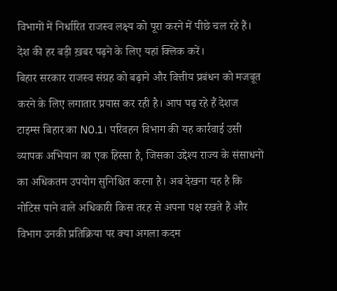विभागों में निर्धारित राजस्व लक्ष्य को पूरा करने में पीछे चल रहे हैं। देश की हर बड़ी ख़बर पढ़ने के लिए यहां क्लिक करें।
बिहार सरकार राजस्व संग्रह को बढ़ाने और वित्तीय प्रबंधन को मजबूत करने के लिए लगातार प्रयास कर रही है। आप पढ़ रहे हैं देशज टाइम्स बिहार का N0.1। परिवहन विभाग की यह कार्रवाई उसी व्यापक अभियान का एक हिस्सा है, जिसका उद्देश्य राज्य के संसाधनों का अधिकतम उपयोग सुनिश्चित करना है। अब देखना यह है कि नोटिस पाने वाले अधिकारी किस तरह से अपना पक्ष रखते हैं और विभाग उनकी प्रतिक्रिया पर क्या अगला कदम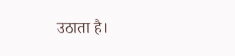उठाता है।